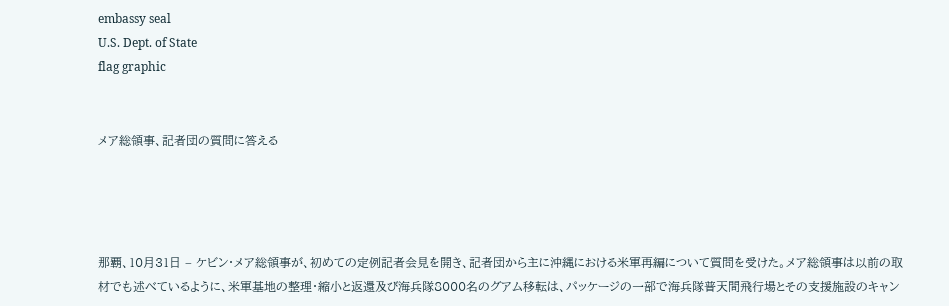embassy seal
U.S. Dept. of State
flag graphic


メア総領事、記者団の質問に答える




那覇、10月31日 – ケビン・メア総領事が、初めての定例記者会見を開き、記者団から主に沖縄における米軍再編について質問を受けた。メア総領事は以前の取材でも述べているように、米軍基地の整理・縮小と返還及び海兵隊8000名のグアム移転は、パッケージの一部で海兵隊普天間飛行場とその支援施設のキャン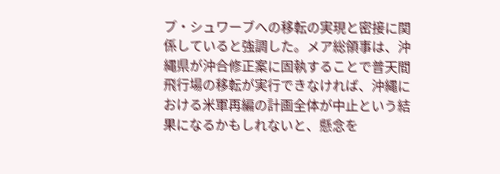プ・シュワーブへの移転の実現と密接に関係していると強調した。メア総領事は、沖縄県が沖合修正案に固執することで普天間飛行場の移転が実行できなければ、沖縄における米軍再編の計画全体が中止という結果になるかもしれないと、懸念を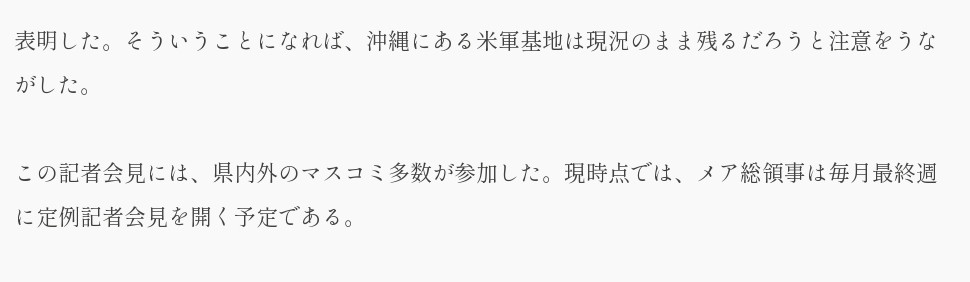表明した。そういうことになれば、沖縄にある米軍基地は現況のまま残るだろうと注意をうながした。

この記者会見には、県内外のマスコミ多数が参加した。現時点では、メア総領事は毎月最終週に定例記者会見を開く予定である。